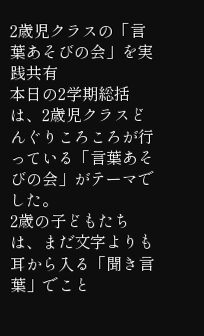2歳児クラスの「言葉あそびの会」を実践共有
本日の2学期総括は、2歳児クラスどんぐりころころが行っている「言葉あそびの会」がテーマでした。
2歳の子どもたちは、まだ文字よりも耳から入る「聞き言葉」でこと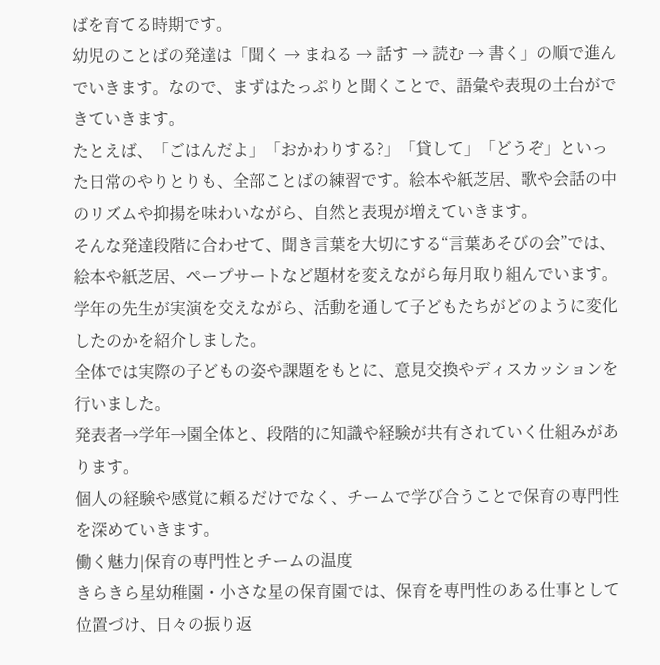ばを育てる時期です。
幼児のことばの発達は「聞く → まねる → 話す → 読む → 書く」の順で進んでいきます。なので、まずはたっぷりと聞くことで、語彙や表現の土台ができていきます。
たとえば、「ごはんだよ」「おかわりする?」「貸して」「どうぞ」といった日常のやりとりも、全部ことばの練習です。絵本や紙芝居、歌や会話の中のリズムや抑揚を味わいながら、自然と表現が増えていきます。
そんな発達段階に合わせて、聞き言葉を大切にする“言葉あそびの会”では、絵本や紙芝居、ペープサートなど題材を変えながら毎月取り組んでいます。
学年の先生が実演を交えながら、活動を通して子どもたちがどのように変化したのかを紹介しました。
全体では実際の子どもの姿や課題をもとに、意見交換やディスカッションを行いました。
発表者→学年→園全体と、段階的に知識や経験が共有されていく仕組みがあります。
個人の経験や感覚に頼るだけでなく、チームで学び合うことで保育の専門性を深めていきます。
働く魅力|保育の専門性とチームの温度
きらきら星幼稚園・小さな星の保育園では、保育を専門性のある仕事として位置づけ、日々の振り返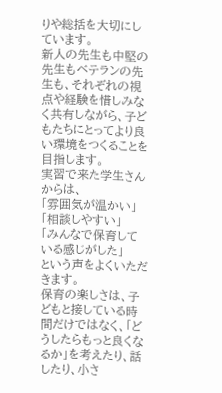りや総括を大切にしています。
新人の先生も中堅の先生もベテランの先生も、それぞれの視点や経験を惜しみなく共有しながら、子どもたちにとってより良い環境をつくることを目指します。
実習で来た学生さんからは、
「雰囲気が温かい」
「相談しやすい」
「みんなで保育している感じがした」
という声をよくいただきます。
保育の楽しさは、子どもと接している時間だけではなく、「どうしたらもっと良くなるか」を考えたり、話したり、小さ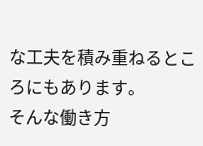な工夫を積み重ねるところにもあります。
そんな働き方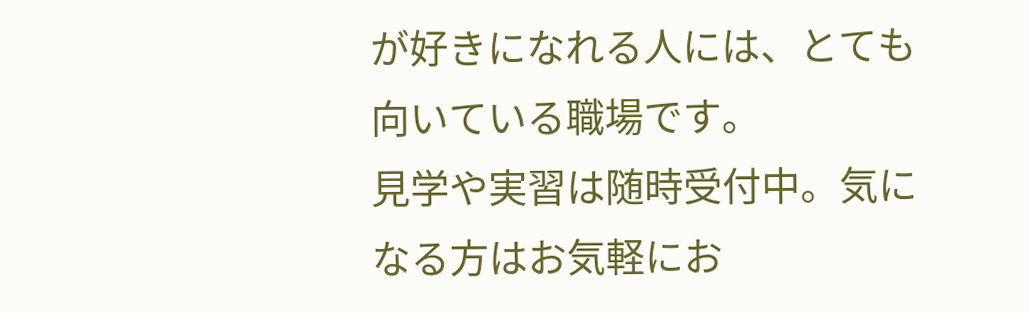が好きになれる人には、とても向いている職場です。
見学や実習は随時受付中。気になる方はお気軽にお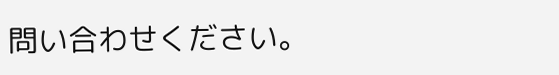問い合わせください。